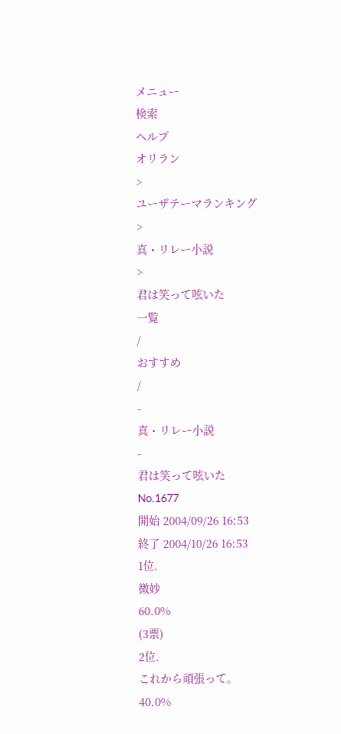メニュー
検索
ヘルプ
オリラン
>
ユーザテーマランキング
>
真・リレー小説
>
君は笑って呟いた
一覧
/
おすすめ
/
-
真・リレー小説
-
君は笑って呟いた
No.1677
開始 2004/09/26 16:53
終了 2004/10/26 16:53
1位.
微妙
60.0%
(3票)
2位.
これから頑張って。
40.0%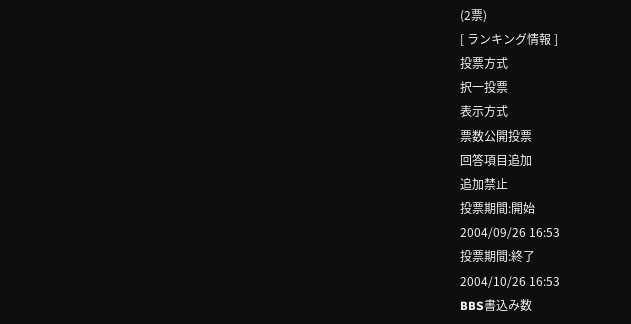(2票)
[ ランキング情報 ]
投票方式
択一投票
表示方式
票数公開投票
回答項目追加
追加禁止
投票期間:開始
2004/09/26 16:53
投票期間:終了
2004/10/26 16:53
BBS書込み数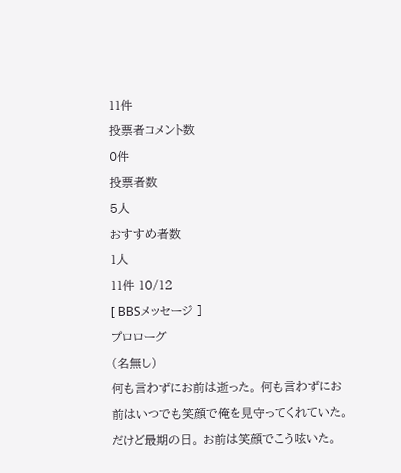11件
投票者コメント数
0件
投票者数
5人
おすすめ者数
1人
11件 10/12
[ BBSメッセージ ]
プロローグ
(名無し)
何も言わずにお前は逝った。 何も言わずにお前はいつでも笑顔で俺を見守ってくれていた。 だけど最期の日。 お前は笑顔でこう呟いた。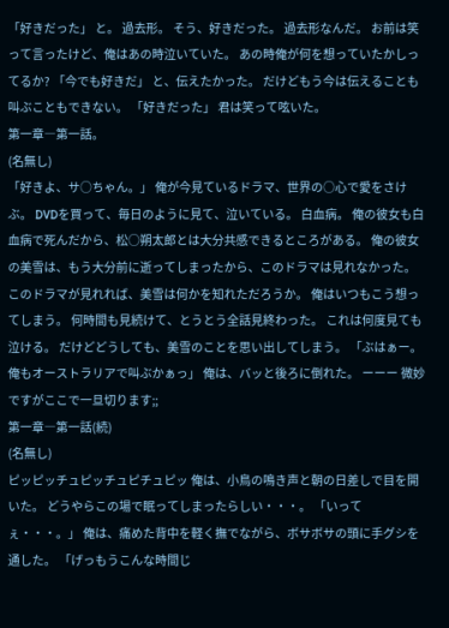「好きだった」 と。 過去形。 そう、好きだった。 過去形なんだ。 お前は笑って言ったけど、俺はあの時泣いていた。 あの時俺が何を想っていたかしってるか? 「今でも好きだ」 と、伝えたかった。 だけどもう今は伝えることも叫ぶこともできない。 「好きだった」 君は笑って呟いた。
第一章―第一話。
(名無し)
「好きよ、サ○ちゃん。」 俺が今見ているドラマ、世界の○心で愛をさけぶ。 DVDを買って、毎日のように見て、泣いている。 白血病。 俺の彼女も白血病で死んだから、松○朔太郎とは大分共感できるところがある。 俺の彼女の美雪は、もう大分前に逝ってしまったから、このドラマは見れなかった。 このドラマが見れれば、美雪は何かを知れただろうか。 俺はいつもこう想ってしまう。 何時間も見続けて、とうとう全話見終わった。 これは何度見ても泣ける。 だけどどうしても、美雪のことを思い出してしまう。 「ぶはぁー。俺もオーストラリアで叫ぶかぁっ」 俺は、バッと後ろに倒れた。 ーーー 微妙ですがここで一旦切ります;;
第一章―第一話(続)
(名無し)
ピッピッチュピッチュピチュピッ 俺は、小鳥の鳴き声と朝の日差しで目を開いた。 どうやらこの場で眠ってしまったらしい・・・。 「いってぇ・・・。」 俺は、痛めた背中を軽く撫でながら、ボサボサの頭に手グシを通した。 「げっもうこんな時間じ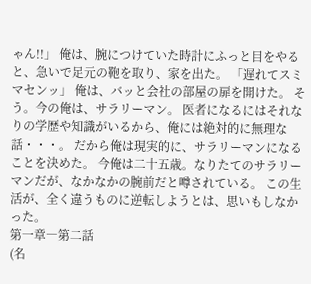ゃん!!」 俺は、腕につけていた時計にふっと目をやると、急いで足元の鞄を取り、家を出た。 「遅れてスミマセンッ」 俺は、バッと会社の部屋の扉を開けた。 そう。今の俺は、サラリーマン。 医者になるにはそれなりの学歴や知識がいるから、俺には絶対的に無理な話・・・。 だから俺は現実的に、サラリーマンになることを決めた。 今俺は二十五歳。なりたてのサラリーマンだが、なかなかの腕前だと噂されている。 この生活が、全く違うものに逆転しようとは、思いもしなかった。
第一章―第二話
(名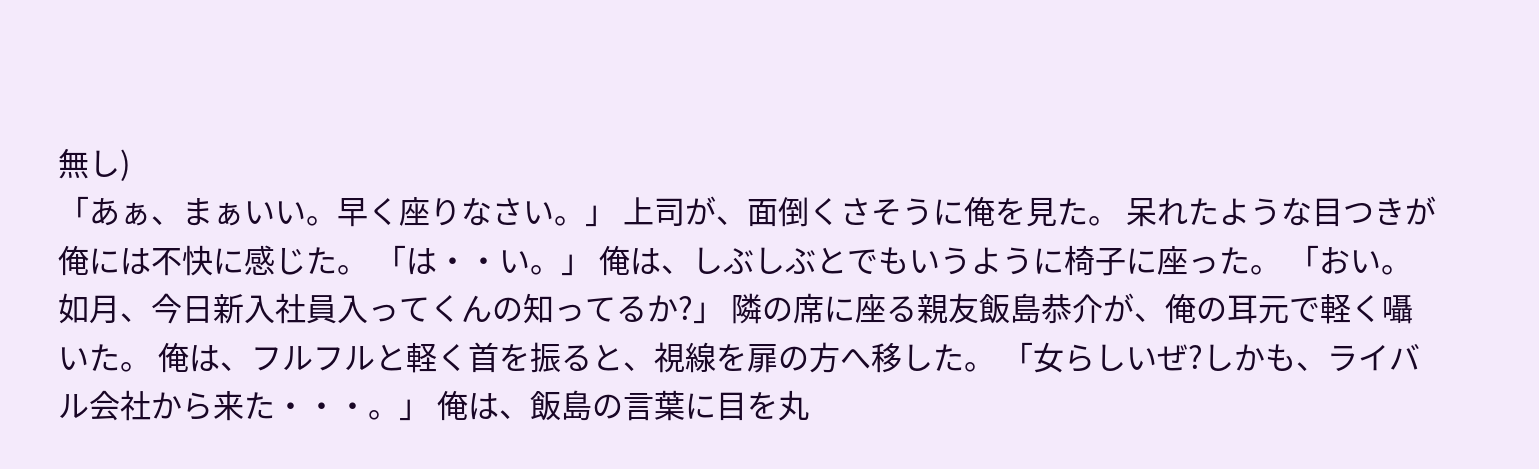無し)
「あぁ、まぁいい。早く座りなさい。」 上司が、面倒くさそうに俺を見た。 呆れたような目つきが俺には不快に感じた。 「は・・い。」 俺は、しぶしぶとでもいうように椅子に座った。 「おい。如月、今日新入社員入ってくんの知ってるか?」 隣の席に座る親友飯島恭介が、俺の耳元で軽く囁いた。 俺は、フルフルと軽く首を振ると、視線を扉の方へ移した。 「女らしいぜ?しかも、ライバル会社から来た・・・。」 俺は、飯島の言葉に目を丸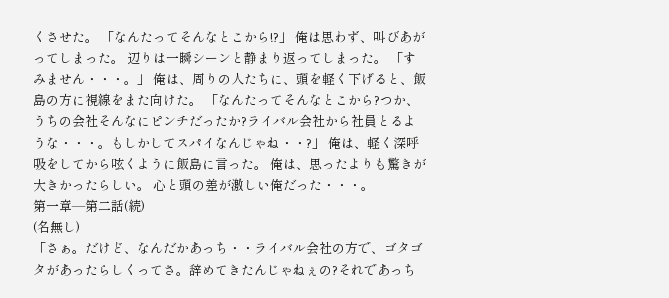くさせた。 「なんたってそんなとこから!?」 俺は思わず、叫びあがってしまった。 辺りは一瞬シーンと静まり返ってしまった。 「すみません・・・。」 俺は、周りの人たちに、頭を軽く下げると、飯島の方に視線をまた向けた。 「なんたってそんなとこから?つか、うちの会社そんなにピンチだったか?ライバル会社から社員とるような・・・。もしかしてスパイなんじゃね・・?」 俺は、軽く深呼吸をしてから呟くように飯島に言った。 俺は、思ったよりも驚きが大きかったらしい。 心と頭の差が激しい俺だった・・・。
第一章―第二話(続)
(名無し)
「さぁ。だけど、なんだかあっち・・ライバル会社の方で、ゴタゴタがあったらしくってさ。辞めてきたんじゃねぇの?それであっち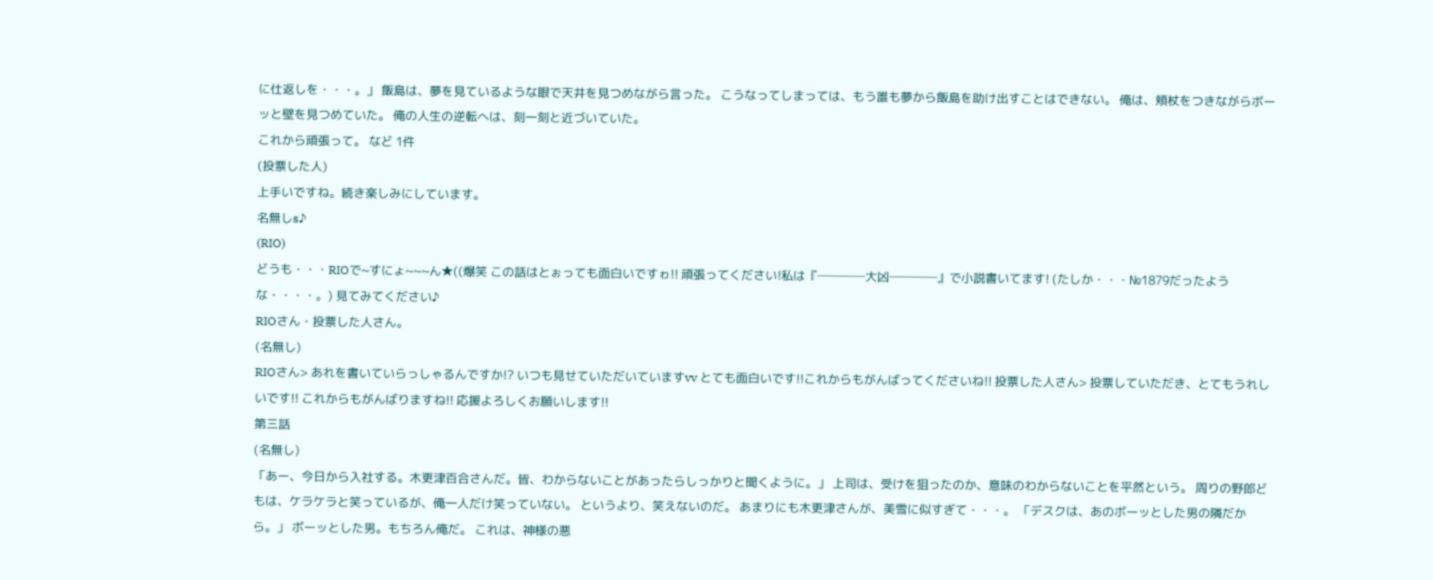に仕返しを・・・。」 飯島は、夢を見ているような眼で天井を見つめながら言った。 こうなってしまっては、もう誰も夢から飯島を助け出すことはできない。 俺は、頬杖をつきながらボーッと壁を見つめていた。 俺の人生の逆転へは、刻一刻と近づいていた。
これから頑張って。 など 1件
(投票した人)
上手いですね。続き楽しみにしています。
名無しs♪
(RIO)
どうも・・・RIOで~すにょ~~~ん★((爆笑 この話はとぉっても面白いですゎ!! 頑張ってください!私は『────大凶────』で小説書いてます! (たしか・・・№1879だったような・・・・。) 見てみてください♪
RIOさん・投票した人さん。
(名無し)
RIOさん> あれを書いていらっしゃるんですか!? いつも見せていただいていますvv とても面白いです!!これからもがんばってくださいね!! 投票した人さん> 投票していただき、とてもうれしいです!! これからもがんばりますね!! 応援よろしくお願いします!!
第三話
(名無し)
「あー、今日から入社する。木更津百合さんだ。皆、わからないことがあったらしっかりと聞くように。」 上司は、受けを狙ったのか、意味のわからないことを平然という。 周りの野郎どもは、ケラケラと笑っているが、俺一人だけ笑っていない。 というより、笑えないのだ。 あまりにも木更津さんが、美雪に似すぎて・・・。 「デスクは、あのボーッとした男の隣だから。」 ボーッとした男。もちろん俺だ。 これは、神様の悪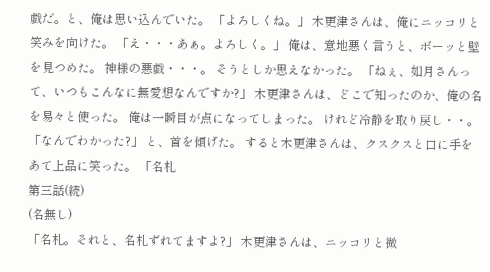戯だ。と、俺は思い込んでいた。 「よろしくね。」 木更津さんは、俺にニッコリと笑みを向けた。 「え・・・あぁ。よろしく。」 俺は、意地悪く言うと、ボーッと壁を見つめた。 神様の悪戯・・・。 そうとしか思えなかった。 「ねぇ、如月さんって、いつもこんなに無愛想なんですか?」 木更津さんは、どこで知ったのか、俺の名を易々と使った。 俺は一瞬目が点になってしまった。 けれど冷静を取り戻し・・。 「なんでわかった?」 と、首を傾げた。 すると木更津さんは、クスクスと口に手をあて上品に笑った。 「名札
第三話(続)
(名無し)
「名札。それと、名札ずれてますよ?」 木更津さんは、ニッコリと微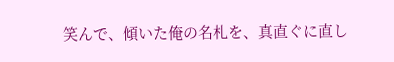笑んで、傾いた俺の名札を、真直ぐに直し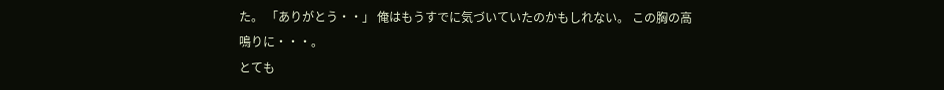た。 「ありがとう・・」 俺はもうすでに気づいていたのかもしれない。 この胸の高鳴りに・・・。
とても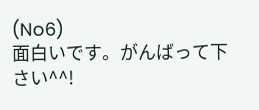(No6)
面白いです。がんばって下さい^^!